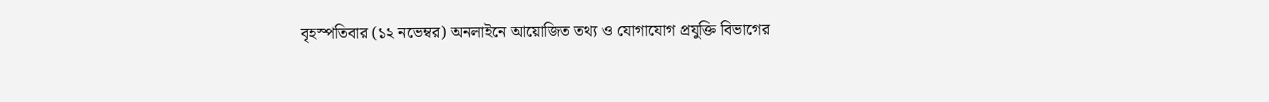বৃহস্পতিবার (১২ নভেম্বর) অনলাইনে আয়োজিত তথ্য ও যোগাযোগ প্রযুক্তি বিভাগের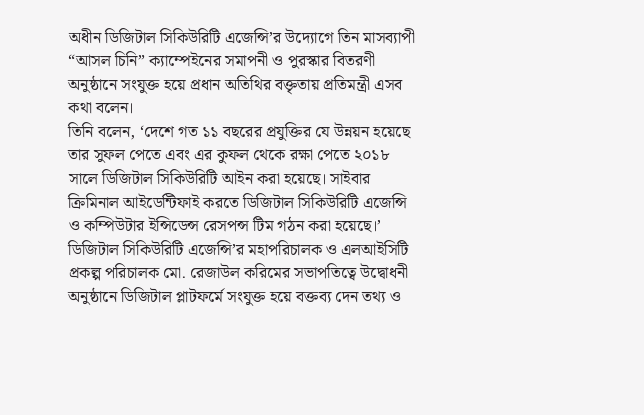অধীন ডিজিটাল সিকিউরিটি এজেন্সি’র উদ্যোগে তিন মাসব্যাপী “আসল চিনি” ক্যাম্পেইনের সমাপনী ও পুরস্কার বিতরণী অনুষ্ঠানে সংযুক্ত হয়ে প্রধান অতিথির বক্তৃতায় প্রতিমন্ত্রী এসব কথা বলেন।
তিনি বলেন, ‘দেশে গত ১১ বছরের প্রযুক্তির যে উন্নয়ন হয়েছে তার সুফল পেতে এবং এর কুফল থেকে রক্ষা পেতে ২০১৮ সালে ডিজিটাল সিকিউরিটি আইন করা হয়েছে। সাইবার ক্রিমিনাল আইডেন্টিফাই করতে ডিজিটাল সিকিউরিটি এজেন্সি ও কম্পিউটার ইন্সিডেন্স রেসপন্স টিম গঠন করা হয়েছে।’
ডিজিটাল সিকিউরিটি এজেন্সি’র মহাপরিচালক ও এলআইসিটি প্রকল্প পরিচালক মো. রেজাউল করিমের সভাপতিত্বে উদ্বোধনী অনুষ্ঠানে ডিজিটাল প্লাটফর্মে সংযুক্ত হয়ে বক্তব্য দেন তথ্য ও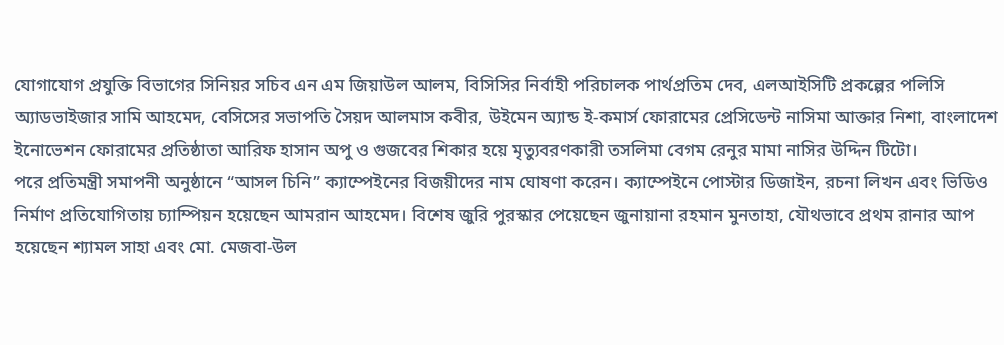যোগাযোগ প্রযুক্তি বিভাগের সিনিয়র সচিব এন এম জিয়াউল আলম, বিসিসির নির্বাহী পরিচালক পার্থপ্রতিম দেব, এলআইসিটি প্রকল্পের পলিসি অ্যাডভাইজার সামি আহমেদ, বেসিসের সভাপতি সৈয়দ আলমাস কবীর, উইমেন অ্যান্ড ই-কমার্স ফোরামের প্রেসিডেন্ট নাসিমা আক্তার নিশা, বাংলাদেশ ইনোভেশন ফোরামের প্রতিষ্ঠাতা আরিফ হাসান অপু ও গুজবের শিকার হয়ে মৃত্যুবরণকারী তসলিমা বেগম রেনুর মামা নাসির উদ্দিন টিটো।
পরে প্রতিমন্ত্রী সমাপনী অনুষ্ঠানে “আসল চিনি” ক্যাম্পেইনের বিজয়ীদের নাম ঘোষণা করেন। ক্যাম্পেইনে পোস্টার ডিজাইন, রচনা লিখন এবং ভিডিও নির্মাণ প্রতিযোগিতায় চ্যাম্পিয়ন হয়েছেন আমরান আহমেদ। বিশেষ জুরি পুরস্কার পেয়েছেন জুনায়ানা রহমান মুনতাহা, যৌথভাবে প্রথম রানার আপ হয়েছেন শ্যামল সাহা এবং মো. মেজবা-উল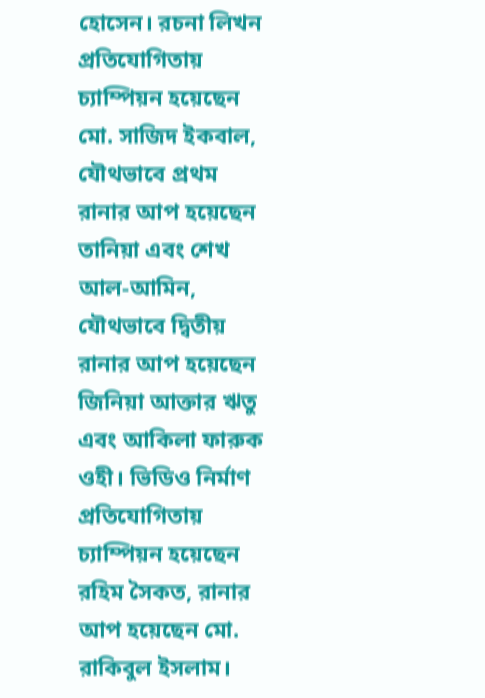হোসেন। রচনা লিখন প্রতিযোগিতায় চ্যাম্পিয়ন হয়েছেন মো. সাজিদ ইকবাল, যৌথভাবে প্রথম রানার আপ হয়েছেন তানিয়া এবং শেখ আল-আমিন, যৌথভাবে দ্বিতীয় রানার আপ হয়েছেন জিনিয়া আক্তার ঋতু এবং আকিলা ফারুক ওহী। ভিডিও নির্মাণ প্রতিযোগিতায় চ্যাম্পিয়ন হয়েছেন রহিম সৈকত, রানার আপ হয়েছেন মো. রাকিবুল ইসলাম।